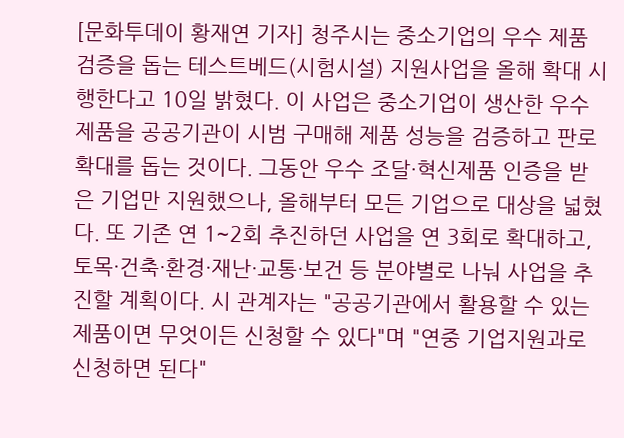[문화투데이 황재연 기자] 청주시는 중소기업의 우수 제품 검증을 돕는 테스트베드(시험시설) 지원사업을 올해 확대 시행한다고 10일 밝혔다. 이 사업은 중소기업이 생산한 우수제품을 공공기관이 시범 구매해 제품 성능을 검증하고 판로 확대를 돕는 것이다. 그동안 우수 조달·혁신제품 인증을 받은 기업만 지원했으나, 올해부터 모든 기업으로 대상을 넓혔다. 또 기존 연 1∼2회 추진하던 사업을 연 3회로 확대하고, 토목·건축·환경·재난·교통·보건 등 분야별로 나눠 사업을 추진할 계획이다. 시 관계자는 "공공기관에서 활용할 수 있는 제품이면 무엇이든 신청할 수 있다"며 "연중 기업지원과로 신청하면 된다"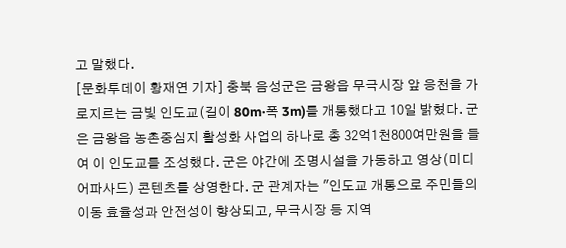고 말했다.
[문화투데이 황재연 기자] 충북 음성군은 금왕읍 무극시장 앞 응천을 가로지르는 금빛 인도교(길이 80m·폭 3m)를 개통했다고 10일 밝혔다. 군은 금왕읍 농촌중심지 활성화 사업의 하나로 총 32억1천800여만원을 들여 이 인도교를 조성했다. 군은 야간에 조명시설을 가동하고 영상(미디어파사드) 콘텐츠를 상영한다. 군 관계자는 "인도교 개통으로 주민들의 이동 효율성과 안전성이 향상되고, 무극시장 등 지역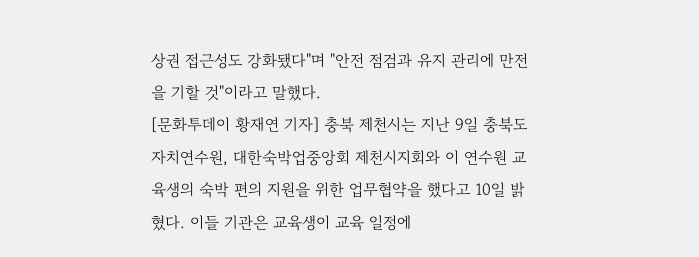상권 접근성도 강화됐다"며 "안전 점검과 유지 관리에 만전을 기할 것"이라고 말했다.
[문화투데이 황재연 기자] 충북 제천시는 지난 9일 충북도자치연수원, 대한숙박업중앙회 제천시지회와 이 연수원 교육생의 숙박 편의 지원을 위한 업무협약을 했다고 10일 밝혔다. 이들 기관은 교육생이 교육 일정에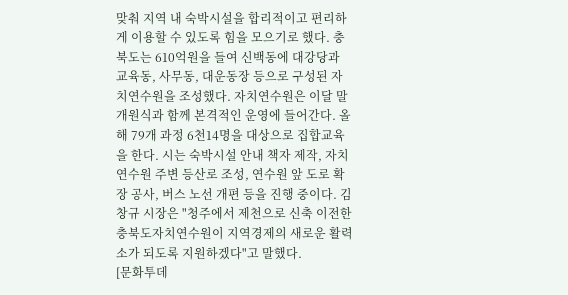맞춰 지역 내 숙박시설을 합리적이고 편리하게 이용할 수 있도록 힘을 모으기로 했다. 충북도는 610억원을 들여 신백동에 대강당과 교육동, 사무동, 대운동장 등으로 구성된 자치연수원을 조성했다. 자치연수원은 이달 말 개원식과 함께 본격적인 운영에 들어간다. 올해 79개 과정 6천14명을 대상으로 집합교육을 한다. 시는 숙박시설 안내 책자 제작, 자치연수원 주변 등산로 조성, 연수원 앞 도로 확장 공사, 버스 노선 개편 등을 진행 중이다. 김창규 시장은 "청주에서 제천으로 신축 이전한 충북도자치연수원이 지역경제의 새로운 활력소가 되도록 지원하겠다"고 말했다.
[문화투데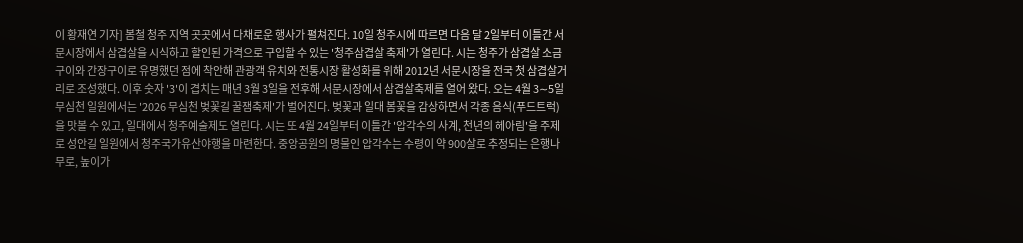이 황재연 기자] 봄철 청주 지역 곳곳에서 다채로운 행사가 펼쳐진다. 10일 청주시에 따르면 다음 달 2일부터 이틀간 서문시장에서 삼겹살을 시식하고 할인된 가격으로 구입할 수 있는 '청주삼겹살 축제'가 열린다. 시는 청주가 삼겹살 소금구이와 간장구이로 유명했던 점에 착안해 관광객 유치와 전통시장 활성화를 위해 2012년 서문시장을 전국 첫 삼겹살거리로 조성했다. 이후 숫자 '3'이 겹치는 매년 3월 3일을 전후해 서문시장에서 삼겹살축제를 열어 왔다. 오는 4월 3∼5일 무심천 일원에서는 '2026 무심천 벚꽃길 꿀잼축제'가 벌어진다. 벚꽃과 일대 봄꽃을 감상하면서 각종 음식(푸드트럭)을 맛볼 수 있고, 일대에서 청주예술제도 열린다. 시는 또 4월 24일부터 이틀간 '압각수의 사계, 천년의 헤아림'을 주제로 성안길 일원에서 청주국가유산야행을 마련한다. 중앙공원의 명물인 압각수는 수령이 약 900살로 추정되는 은행나무로, 높이가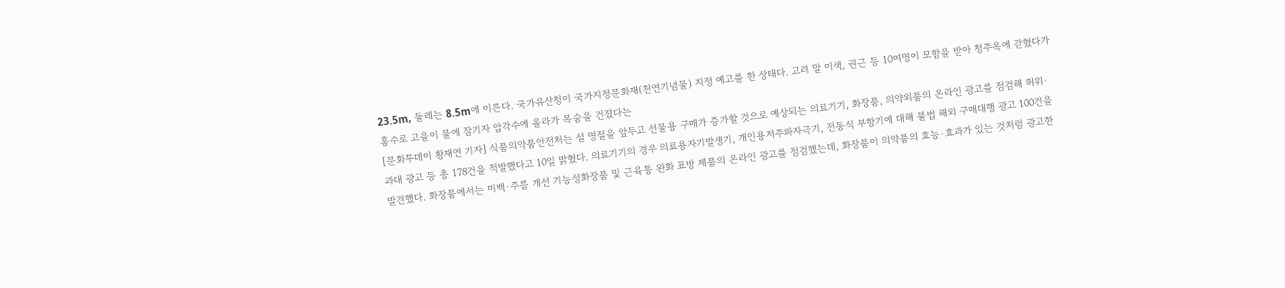23.5m, 둘레는 8.5m에 이른다. 국가유산청이 국가지정문화재(천연기념물) 지정 예고를 한 상태다. 고려 말 이색, 권근 등 10여명이 모함을 받아 청주옥에 갇혔다가 홍수로 고을이 물에 잠기자 압각수에 올라가 목숨을 건졌다는
[문화투데이 황재연 기자] 식품의약품안전처는 설 명절을 앞두고 선물용 구매가 증가할 것으로 예상되는 의료기기, 화장품, 의약외품의 온라인 광고를 점검해 허위·과대 광고 등 총 178건을 적발했다고 10일 밝혔다. 의료기기의 경우 의료용자기발생기, 개인용저주파자극기, 전동식 부항기에 대해 불법 해외 구매대행 광고 100건을 발견했다. 화장품에서는 미백·주름 개선 기능성화장품 및 근육통 완화 표방 제품의 온라인 광고를 점검했는데, 화장품이 의약품의 효능·효과가 있는 것처럼 광고한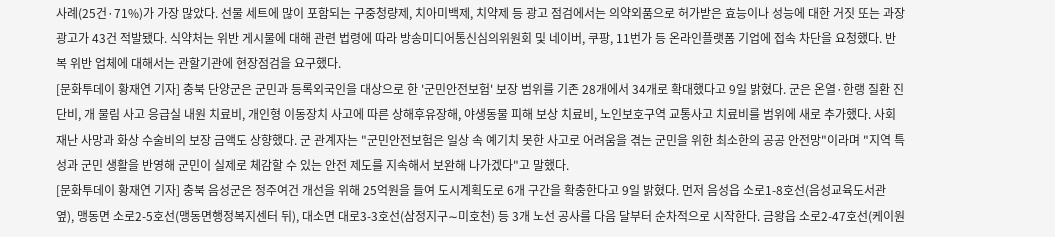사례(25건·71%)가 가장 많았다. 선물 세트에 많이 포함되는 구중청량제, 치아미백제, 치약제 등 광고 점검에서는 의약외품으로 허가받은 효능이나 성능에 대한 거짓 또는 과장 광고가 43건 적발됐다. 식약처는 위반 게시물에 대해 관련 법령에 따라 방송미디어통신심의위원회 및 네이버, 쿠팡, 11번가 등 온라인플랫폼 기업에 접속 차단을 요청했다. 반복 위반 업체에 대해서는 관할기관에 현장점검을 요구했다.
[문화투데이 황재연 기자] 충북 단양군은 군민과 등록외국인을 대상으로 한 '군민안전보험' 보장 범위를 기존 28개에서 34개로 확대했다고 9일 밝혔다. 군은 온열·한랭 질환 진단비, 개 물림 사고 응급실 내원 치료비, 개인형 이동장치 사고에 따른 상해후유장해, 야생동물 피해 보상 치료비, 노인보호구역 교통사고 치료비를 범위에 새로 추가했다. 사회재난 사망과 화상 수술비의 보장 금액도 상향했다. 군 관계자는 "군민안전보험은 일상 속 예기치 못한 사고로 어려움을 겪는 군민을 위한 최소한의 공공 안전망"이라며 "지역 특성과 군민 생활을 반영해 군민이 실제로 체감할 수 있는 안전 제도를 지속해서 보완해 나가겠다"고 말했다.
[문화투데이 황재연 기자] 충북 음성군은 정주여건 개선을 위해 25억원을 들여 도시계획도로 6개 구간을 확충한다고 9일 밝혔다. 먼저 음성읍 소로1-8호선(음성교육도서관 옆), 맹동면 소로2-5호선(맹동면행정복지센터 뒤), 대소면 대로3-3호선(삼정지구∼미호천) 등 3개 노선 공사를 다음 달부터 순차적으로 시작한다. 금왕읍 소로2-47호선(케이원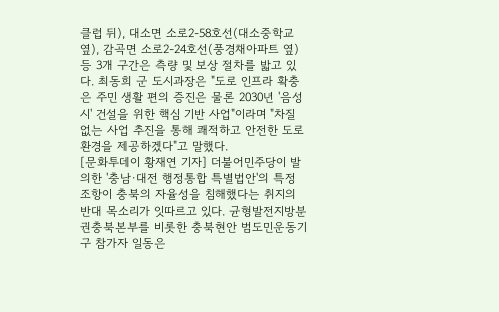클럽 뒤), 대소면 소로2-58호선(대소중학교 옆), 감곡면 소로2-24호선(풍경채아파트 옆) 등 3개 구간은 측량 및 보상 절차를 밟고 있다. 최동희 군 도시과장은 "도로 인프라 확충은 주민 생활 편의 증진은 물론 2030년 '음성시' 건설을 위한 핵심 기반 사업"이라며 "차질 없는 사업 추진을 통해 쾌적하고 안전한 도로 환경을 제공하겠다"고 말했다.
[문화투데이 황재연 기자] 더불어민주당이 발의한 '충남·대전 행정통합 특별법안'의 특정 조항이 충북의 자율성을 침해했다는 취지의 반대 목소리가 잇따르고 있다. 균형발전지방분권충북본부를 비롯한 충북현안 범도민운동기구 참가자 일동은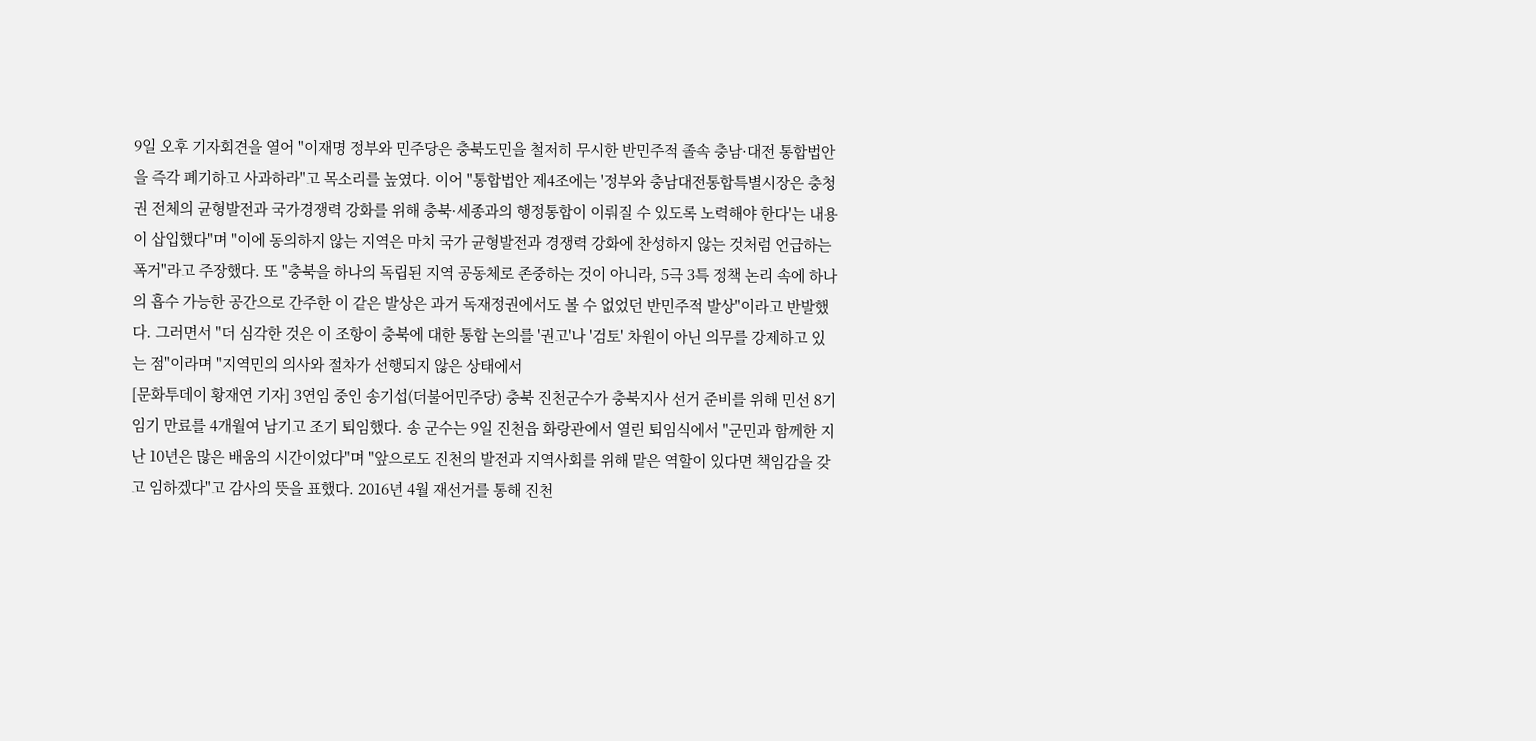9일 오후 기자회견을 열어 "이재명 정부와 민주당은 충북도민을 철저히 무시한 반민주적 졸속 충남·대전 통합법안을 즉각 폐기하고 사과하라"고 목소리를 높였다. 이어 "통합법안 제4조에는 '정부와 충남대전통합특별시장은 충청권 전체의 균형발전과 국가경쟁력 강화를 위해 충북·세종과의 행정통합이 이뤄질 수 있도록 노력해야 한다'는 내용이 삽입했다"며 "이에 동의하지 않는 지역은 마치 국가 균형발전과 경쟁력 강화에 찬성하지 않는 것처럼 언급하는 폭거"라고 주장했다. 또 "충북을 하나의 독립된 지역 공동체로 존중하는 것이 아니라, 5극 3특 정책 논리 속에 하나의 흡수 가능한 공간으로 간주한 이 같은 발상은 과거 독재정권에서도 볼 수 없었던 반민주적 발상"이라고 반발했다. 그러면서 "더 심각한 것은 이 조항이 충북에 대한 통합 논의를 '권고'나 '검토' 차원이 아닌 의무를 강제하고 있는 점"이라며 "지역민의 의사와 절차가 선행되지 않은 상태에서
[문화투데이 황재연 기자] 3연임 중인 송기섭(더불어민주당) 충북 진천군수가 충북지사 선거 준비를 위해 민선 8기 임기 만료를 4개월여 남기고 조기 퇴임했다. 송 군수는 9일 진천읍 화랑관에서 열린 퇴임식에서 "군민과 함께한 지난 10년은 많은 배움의 시간이었다"며 "앞으로도 진천의 발전과 지역사회를 위해 맡은 역할이 있다면 책임감을 갖고 임하겠다"고 감사의 뜻을 표했다. 2016년 4월 재선거를 통해 진천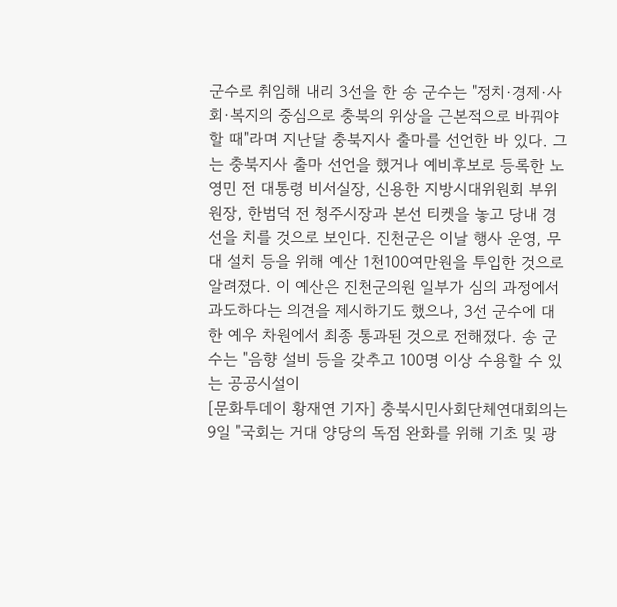군수로 취임해 내리 3선을 한 송 군수는 "정치·경제·사회·복지의 중심으로 충북의 위상을 근본적으로 바꿔야 할 때"라며 지난달 충북지사 출마를 선언한 바 있다. 그는 충북지사 출마 선언을 했거나 예비후보로 등록한 노영민 전 대통령 비서실장, 신용한 지방시대위원회 부위원장, 한범덕 전 청주시장과 본선 티켓을 놓고 당내 경선을 치를 것으로 보인다. 진천군은 이날 행사 운영, 무대 설치 등을 위해 예산 1천100여만원을 투입한 것으로 알려졌다. 이 예산은 진천군의원 일부가 심의 과정에서 과도하다는 의견을 제시하기도 했으나, 3선 군수에 대한 예우 차원에서 최종 통과된 것으로 전해졌다. 송 군수는 "음향 설비 등을 갖추고 100명 이상 수용할 수 있는 공공시설이
[문화투데이 황재연 기자] 충북시민사회단체연대회의는 9일 "국회는 거대 양당의 독점 완화를 위해 기초 및 광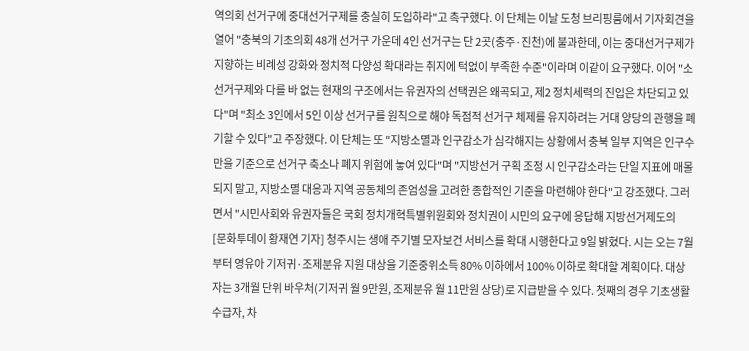역의회 선거구에 중대선거구제를 충실히 도입하라"고 촉구했다. 이 단체는 이날 도청 브리핑룸에서 기자회견을 열어 "충북의 기초의회 48개 선거구 가운데 4인 선거구는 단 2곳(충주·진천)에 불과한데, 이는 중대선거구제가 지향하는 비례성 강화와 정치적 다양성 확대라는 취지에 턱없이 부족한 수준"이라며 이같이 요구했다. 이어 "소선거구제와 다를 바 없는 현재의 구조에서는 유권자의 선택권은 왜곡되고, 제2 정치세력의 진입은 차단되고 있다"며 "최소 3인에서 5인 이상 선거구를 원칙으로 해야 독점적 선거구 체제를 유지하려는 거대 양당의 관행을 폐기할 수 있다"고 주장했다. 이 단체는 또 "지방소멸과 인구감소가 심각해지는 상황에서 충북 일부 지역은 인구수만을 기준으로 선거구 축소나 폐지 위험에 놓여 있다"며 "지방선거 구획 조정 시 인구감소라는 단일 지표에 매몰되지 말고, 지방소멸 대응과 지역 공동체의 존엄성을 고려한 종합적인 기준을 마련해야 한다"고 강조했다. 그러면서 "시민사회와 유권자들은 국회 정치개혁특별위원회와 정치권이 시민의 요구에 응답해 지방선거제도의
[문화투데이 황재연 기자] 청주시는 생애 주기별 모자보건 서비스를 확대 시행한다고 9일 밝혔다. 시는 오는 7월부터 영유아 기저귀·조제분유 지원 대상을 기준중위소득 80% 이하에서 100% 이하로 확대할 계획이다. 대상자는 3개월 단위 바우처(기저귀 월 9만원, 조제분유 월 11만원 상당)로 지급받을 수 있다. 첫째의 경우 기초생활수급자, 차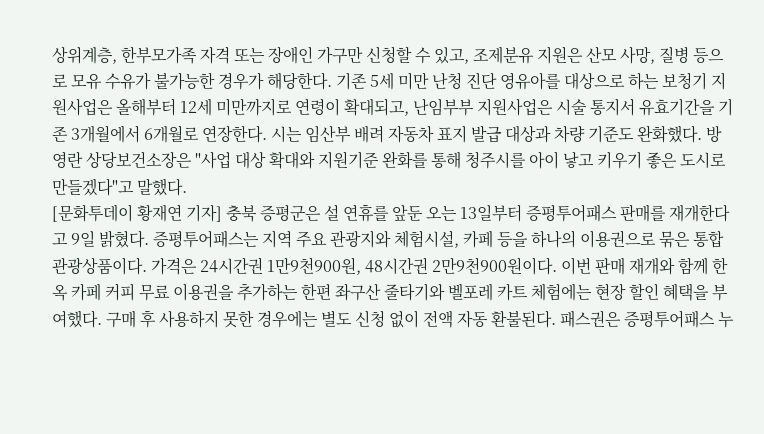상위계층, 한부모가족 자격 또는 장애인 가구만 신청할 수 있고, 조제분유 지원은 산모 사망, 질병 등으로 모유 수유가 불가능한 경우가 해당한다. 기존 5세 미만 난청 진단 영유아를 대상으로 하는 보청기 지원사업은 올해부터 12세 미만까지로 연령이 확대되고, 난임부부 지원사업은 시술 통지서 유효기간을 기존 3개월에서 6개월로 연장한다. 시는 임산부 배려 자동차 표지 발급 대상과 차량 기준도 완화했다. 방영란 상당보건소장은 "사업 대상 확대와 지원기준 완화를 통해 청주시를 아이 낳고 키우기 좋은 도시로 만들겠다"고 말했다.
[문화투데이 황재연 기자] 충북 증평군은 설 연휴를 앞둔 오는 13일부터 증평투어패스 판매를 재개한다고 9일 밝혔다. 증평투어패스는 지역 주요 관광지와 체험시설, 카페 등을 하나의 이용권으로 묶은 통합 관광상품이다. 가격은 24시간권 1만9천900원, 48시간권 2만9천900원이다. 이번 판매 재개와 함께 한옥 카페 커피 무료 이용권을 추가하는 한편 좌구산 줄타기와 벨포레 카트 체험에는 현장 할인 혜택을 부여했다. 구매 후 사용하지 못한 경우에는 별도 신청 없이 전액 자동 환불된다. 패스권은 증평투어패스 누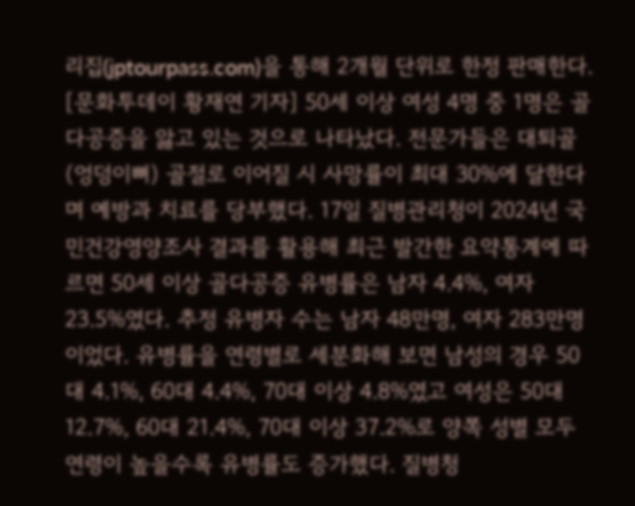리집(jptourpass.com)을 통해 2개월 단위로 한정 판매한다.
[문화투데이 황재연 기자] 50세 이상 여성 4명 중 1명은 골다공증을 앓고 있는 것으로 나타났다. 전문가들은 대퇴골(엉덩이뼈) 골절로 이어질 시 사망률이 최대 30%에 달한다며 예방과 치료를 당부했다. 17일 질병관리청이 2024년 국민건강영양조사 결과를 활용해 최근 발간한 요약통계에 따르면 50세 이상 골다공증 유병률은 남자 4.4%, 여자 23.5%였다. 추정 유병자 수는 남자 48만명, 여자 283만명이었다. 유병률을 연령별로 세분화해 보면 남성의 경우 50대 4.1%, 60대 4.4%, 70대 이상 4.8%였고 여성은 50대 12.7%, 60대 21.4%, 70대 이상 37.2%로 양쪽 성별 모두 연령이 높을수록 유병률도 증가했다. 질병청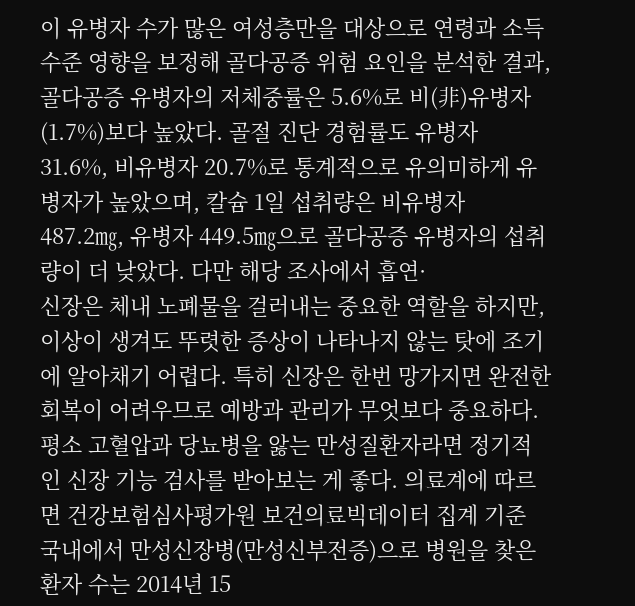이 유병자 수가 많은 여성층만을 대상으로 연령과 소득 수준 영향을 보정해 골다공증 위험 요인을 분석한 결과, 골다공증 유병자의 저체중률은 5.6%로 비(非)유병자(1.7%)보다 높았다. 골절 진단 경험률도 유병자 31.6%, 비유병자 20.7%로 통계적으로 유의미하게 유병자가 높았으며, 칼슘 1일 섭취량은 비유병자 487.2㎎, 유병자 449.5㎎으로 골다공증 유병자의 섭취량이 더 낮았다. 다만 해당 조사에서 흡연·
신장은 체내 노폐물을 걸러내는 중요한 역할을 하지만, 이상이 생겨도 뚜렷한 증상이 나타나지 않는 탓에 조기에 알아채기 어렵다. 특히 신장은 한번 망가지면 완전한 회복이 어려우므로 예방과 관리가 무엇보다 중요하다. 평소 고혈압과 당뇨병을 앓는 만성질환자라면 정기적인 신장 기능 검사를 받아보는 게 좋다. 의료계에 따르면 건강보험심사평가원 보건의료빅데이터 집계 기준 국내에서 만성신장병(만성신부전증)으로 병원을 찾은 환자 수는 2014년 15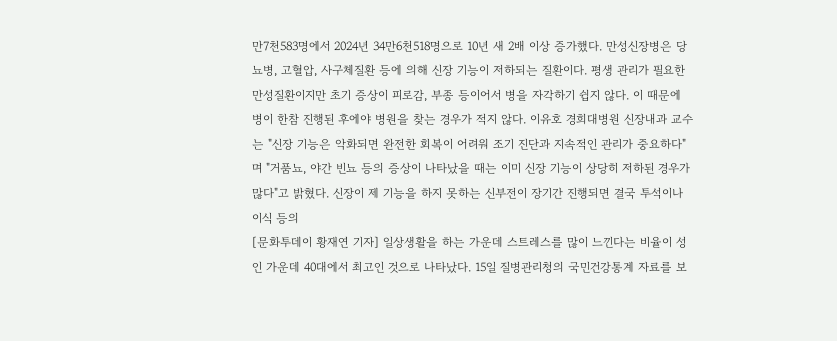만7천583명에서 2024년 34만6천518명으로 10년 새 2배 이상 증가했다. 만성신장병은 당뇨병, 고혈압, 사구체질환 등에 의해 신장 기능이 저하되는 질환이다. 평생 관리가 필요한 만성질환이지만 초기 증상이 피로감, 부종 등이어서 병을 자각하기 쉽지 않다. 이 때문에 병이 한참 진행된 후에야 병원을 찾는 경우가 적지 않다. 이유호 경희대병원 신장내과 교수는 "신장 기능은 악화되면 완전한 회복이 어려워 조기 진단과 지속적인 관리가 중요하다"며 "거품뇨, 야간 빈뇨 등의 증상이 나타났을 때는 이미 신장 기능이 상당히 저하된 경우가 많다"고 밝혔다. 신장이 제 기능을 하지 못하는 신부전이 장기간 진행되면 결국 투석이나 이식 등의
[문화투데이 황재연 기자] 일상생활을 하는 가운데 스트레스를 많이 느낀다는 비율이 성인 가운데 40대에서 최고인 것으로 나타났다. 15일 질병관리청의 국민건강통계 자료를 보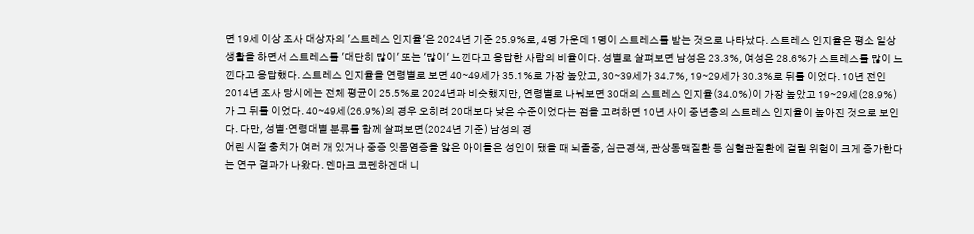면 19세 이상 조사 대상자의 '스트레스 인지율'은 2024년 기준 25.9%로, 4명 가운데 1명이 스트레스를 받는 것으로 나타났다. 스트레스 인지율은 평소 일상생활을 하면서 스트레스를 '대단히 많이' 또는 '많이' 느낀다고 응답한 사람의 비율이다. 성별로 살펴보면 남성은 23.3%, 여성은 28.6%가 스트레스를 많이 느낀다고 응답했다. 스트레스 인지율을 연령별로 보면 40∼49세가 35.1%로 가장 높았고, 30∼39세가 34.7%, 19∼29세가 30.3%로 뒤를 이었다. 10년 전인 2014년 조사 당시에는 전체 평균이 25.5%로 2024년과 비슷했지만, 연령별로 나눠보면 30대의 스트레스 인지율(34.0%)이 가장 높았고 19∼29세(28.9%)가 그 뒤를 이었다. 40∼49세(26.9%)의 경우 오히려 20대보다 낮은 수준이었다는 점을 고려하면 10년 사이 중년층의 스트레스 인지율이 높아진 것으로 보인다. 다만, 성별·연령대별 분류를 함께 살펴보면(2024년 기준) 남성의 경
어린 시절 충치가 여러 개 있거나 중증 잇몸염증을 앓은 아이들은 성인이 됐을 때 뇌졸중, 심근경색, 관상동맥질환 등 심혈관질환에 걸릴 위험이 크게 증가한다는 연구 결과가 나왔다. 덴마크 코펜하겐대 니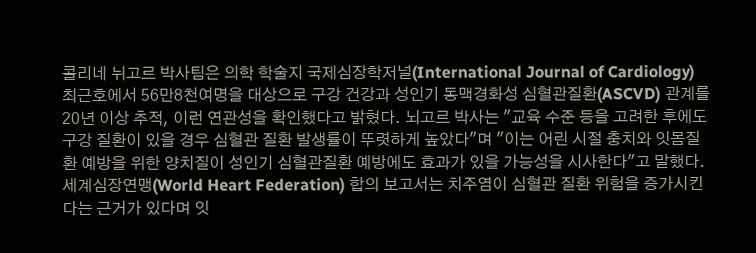콜리네 뉘고르 박사팀은 의학 학술지 국제심장학저널(International Journal of Cardiology) 최근호에서 56만8천여명을 대상으로 구강 건강과 성인기 동맥경화성 심혈관질환(ASCVD) 관계를 20년 이상 추적, 이런 연관성을 확인했다고 밝혔다. 뇌고르 박사는 "교육 수준 등을 고려한 후에도 구강 질환이 있을 경우 심혈관 질환 발생률이 뚜렷하게 높았다"며 "이는 어린 시절 충치와 잇몸질환 예방을 위한 양치질이 성인기 심혈관질환 예방에도 효과가 있을 가능성을 시사한다"고 말했다. 세계심장연맹(World Heart Federation) 합의 보고서는 치주염이 심혈관 질환 위험을 증가시킨다는 근거가 있다며 잇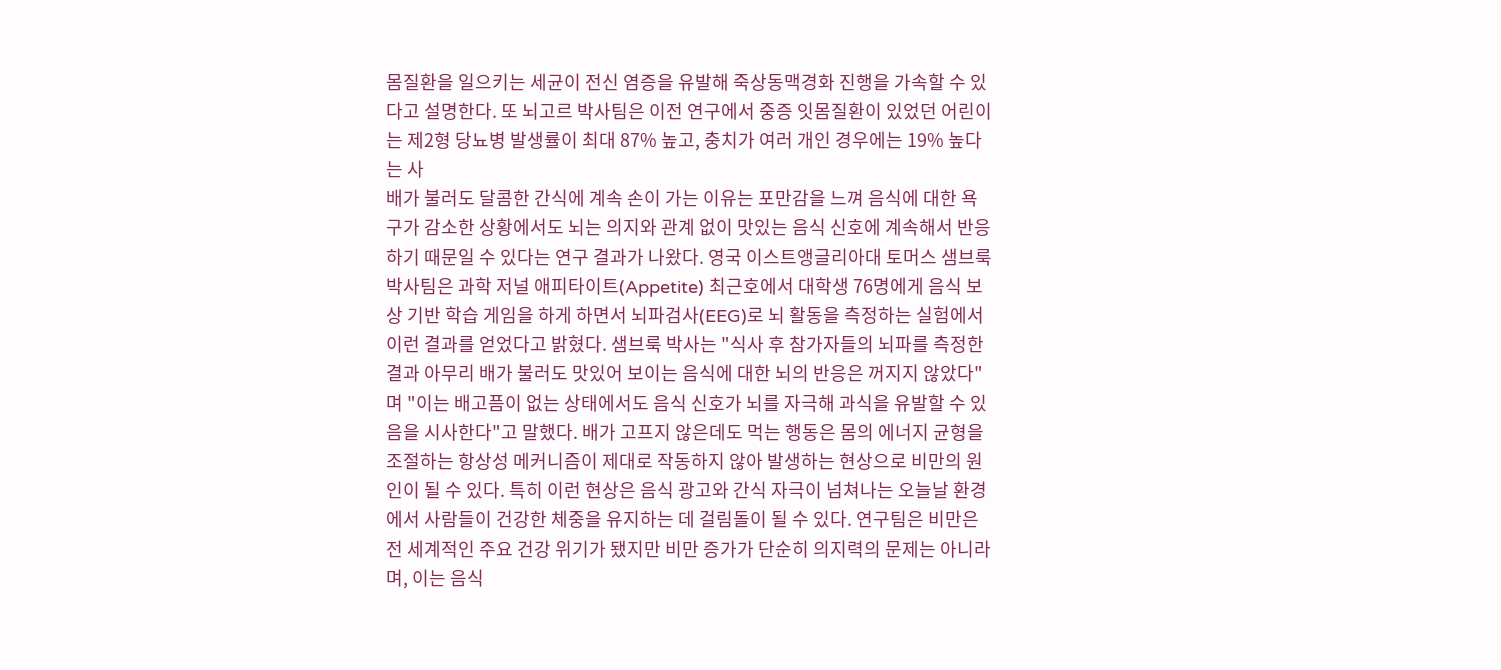몸질환을 일으키는 세균이 전신 염증을 유발해 죽상동맥경화 진행을 가속할 수 있다고 설명한다. 또 뇌고르 박사팀은 이전 연구에서 중증 잇몸질환이 있었던 어린이는 제2형 당뇨병 발생률이 최대 87% 높고, 충치가 여러 개인 경우에는 19% 높다는 사
배가 불러도 달콤한 간식에 계속 손이 가는 이유는 포만감을 느껴 음식에 대한 욕구가 감소한 상황에서도 뇌는 의지와 관계 없이 맛있는 음식 신호에 계속해서 반응하기 때문일 수 있다는 연구 결과가 나왔다. 영국 이스트앵글리아대 토머스 샘브룩 박사팀은 과학 저널 애피타이트(Appetite) 최근호에서 대학생 76명에게 음식 보상 기반 학습 게임을 하게 하면서 뇌파검사(EEG)로 뇌 활동을 측정하는 실험에서 이런 결과를 얻었다고 밝혔다. 샘브룩 박사는 "식사 후 참가자들의 뇌파를 측정한 결과 아무리 배가 불러도 맛있어 보이는 음식에 대한 뇌의 반응은 꺼지지 않았다"며 "이는 배고픔이 없는 상태에서도 음식 신호가 뇌를 자극해 과식을 유발할 수 있음을 시사한다"고 말했다. 배가 고프지 않은데도 먹는 행동은 몸의 에너지 균형을 조절하는 항상성 메커니즘이 제대로 작동하지 않아 발생하는 현상으로 비만의 원인이 될 수 있다. 특히 이런 현상은 음식 광고와 간식 자극이 넘쳐나는 오늘날 환경에서 사람들이 건강한 체중을 유지하는 데 걸림돌이 될 수 있다. 연구팀은 비만은 전 세계적인 주요 건강 위기가 됐지만 비만 증가가 단순히 의지력의 문제는 아니라며, 이는 음식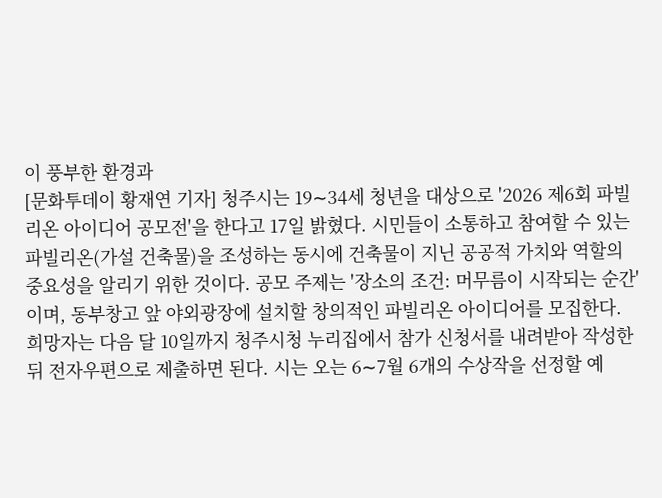이 풍부한 환경과
[문화투데이 황재연 기자] 청주시는 19∼34세 청년을 대상으로 '2026 제6회 파빌리온 아이디어 공모전'을 한다고 17일 밝혔다. 시민들이 소통하고 참여할 수 있는 파빌리온(가설 건축물)을 조성하는 동시에 건축물이 지닌 공공적 가치와 역할의 중요성을 알리기 위한 것이다. 공모 주제는 '장소의 조건: 머무름이 시작되는 순간'이며, 동부창고 앞 야외광장에 설치할 창의적인 파빌리온 아이디어를 모집한다. 희망자는 다음 달 10일까지 청주시청 누리집에서 참가 신청서를 내려받아 작성한 뒤 전자우편으로 제출하면 된다. 시는 오는 6∼7월 6개의 수상작을 선정할 예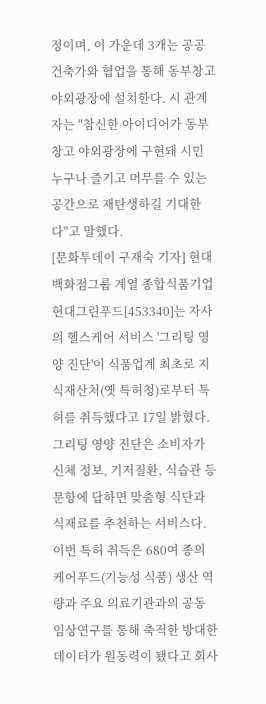정이며, 이 가운데 3개는 공공건축가와 협업을 통해 동부창고 야외광장에 설치한다. 시 관계자는 "참신한 아이디어가 동부창고 야외광장에 구현돼 시민 누구나 즐기고 머무를 수 있는 공간으로 재탄생하길 기대한다"고 말했다.
[문화투데이 구재숙 기자] 현대백화점그룹 계열 종합식품기업 현대그린푸드[453340]는 자사의 헬스케어 서비스 '그리팅 영양 진단'이 식품업계 최초로 지식재산처(옛 특허청)로부터 특허를 취득했다고 17일 밝혔다. 그리팅 영양 진단은 소비자가 신체 정보, 기저질환, 식습관 등 문항에 답하면 맞춤형 식단과 식재료를 추천하는 서비스다. 이번 특허 취득은 680여 종의 케어푸드(기능성 식품) 생산 역량과 주요 의료기관과의 공동 임상연구를 통해 축적한 방대한 데이터가 원동력이 됐다고 회사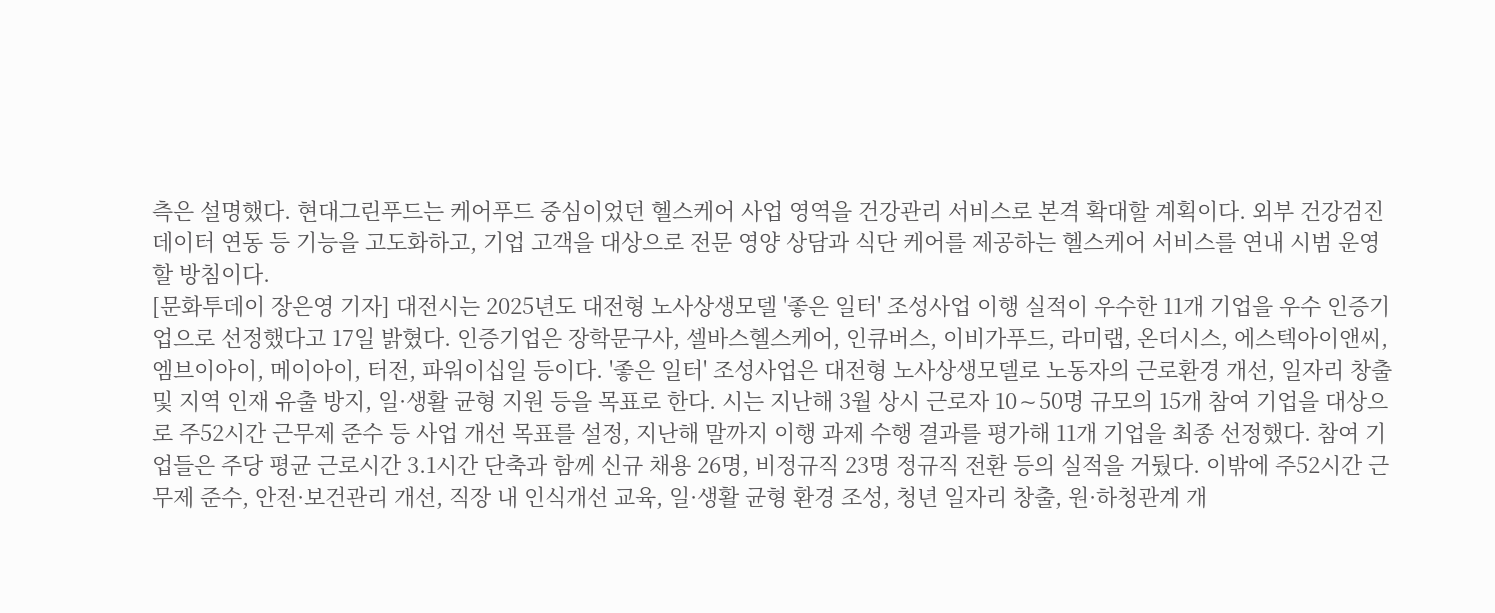측은 설명했다. 현대그린푸드는 케어푸드 중심이었던 헬스케어 사업 영역을 건강관리 서비스로 본격 확대할 계획이다. 외부 건강검진 데이터 연동 등 기능을 고도화하고, 기업 고객을 대상으로 전문 영양 상담과 식단 케어를 제공하는 헬스케어 서비스를 연내 시범 운영할 방침이다.
[문화투데이 장은영 기자] 대전시는 2025년도 대전형 노사상생모델 '좋은 일터' 조성사업 이행 실적이 우수한 11개 기업을 우수 인증기업으로 선정했다고 17일 밝혔다. 인증기업은 장학문구사, 셀바스헬스케어, 인큐버스, 이비가푸드, 라미랩, 온더시스, 에스텍아이앤씨, 엠브이아이, 메이아이, 터전, 파워이십일 등이다. '좋은 일터' 조성사업은 대전형 노사상생모델로 노동자의 근로환경 개선, 일자리 창출 및 지역 인재 유출 방지, 일·생활 균형 지원 등을 목표로 한다. 시는 지난해 3월 상시 근로자 10∼50명 규모의 15개 참여 기업을 대상으로 주52시간 근무제 준수 등 사업 개선 목표를 설정, 지난해 말까지 이행 과제 수행 결과를 평가해 11개 기업을 최종 선정했다. 참여 기업들은 주당 평균 근로시간 3.1시간 단축과 함께 신규 채용 26명, 비정규직 23명 정규직 전환 등의 실적을 거뒀다. 이밖에 주52시간 근무제 준수, 안전·보건관리 개선, 직장 내 인식개선 교육, 일·생활 균형 환경 조성, 청년 일자리 창출, 원·하청관계 개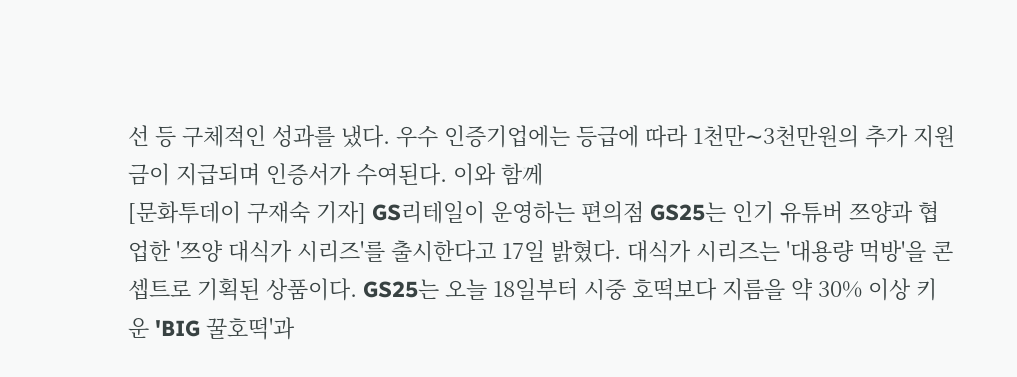선 등 구체적인 성과를 냈다. 우수 인증기업에는 등급에 따라 1천만∼3천만원의 추가 지원금이 지급되며 인증서가 수여된다. 이와 함께
[문화투데이 구재숙 기자] GS리테일이 운영하는 편의점 GS25는 인기 유튜버 쯔양과 협업한 '쯔양 대식가 시리즈'를 출시한다고 17일 밝혔다. 대식가 시리즈는 '대용량 먹방'을 콘셉트로 기획된 상품이다. GS25는 오늘 18일부터 시중 호떡보다 지름을 약 30% 이상 키운 'BIG 꿀호떡'과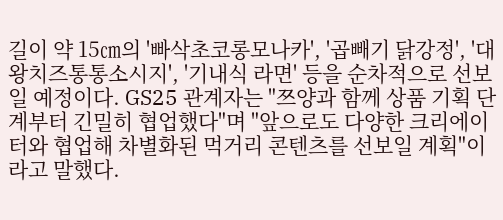길이 약 15㎝의 '빠삭초코롱모나카', '곱빼기 닭강정', '대왕치즈통통소시지', '기내식 라면' 등을 순차적으로 선보일 예정이다. GS25 관계자는 "쯔양과 함께 상품 기획 단계부터 긴밀히 협업했다"며 "앞으로도 다양한 크리에이터와 협업해 차별화된 먹거리 콘텐츠를 선보일 계획"이라고 말했다.